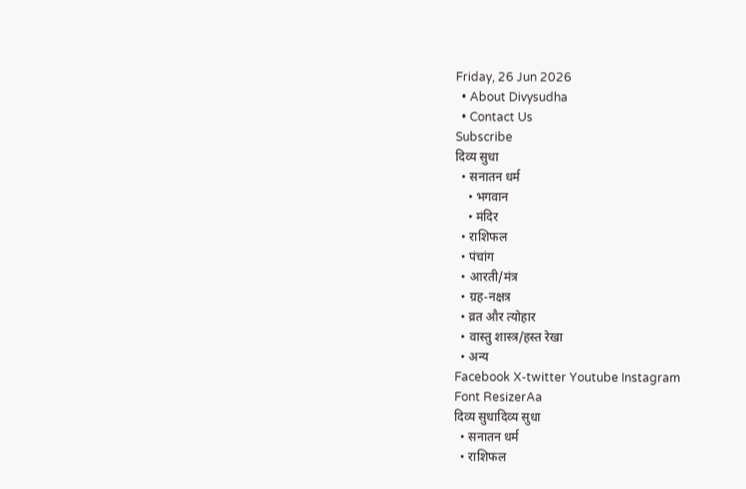Friday, 26 Jun 2026
  • About Divysudha
  • Contact Us
Subscribe
दिव्य सुधा
  • सनातन धर्म
    • भगवान
    • मंदिर
  • राशिफल
  • पंचांग
  • आरती/मंत्र
  • ग्रह-नक्षत्र
  • व्रत और त्योहार
  • वास्तु शास्त्र/हस्त रेखा
  • अन्य
Facebook X-twitter Youtube Instagram
Font ResizerAa
दिव्य सुधादिव्य सुधा
  • सनातन धर्म
  • राशिफल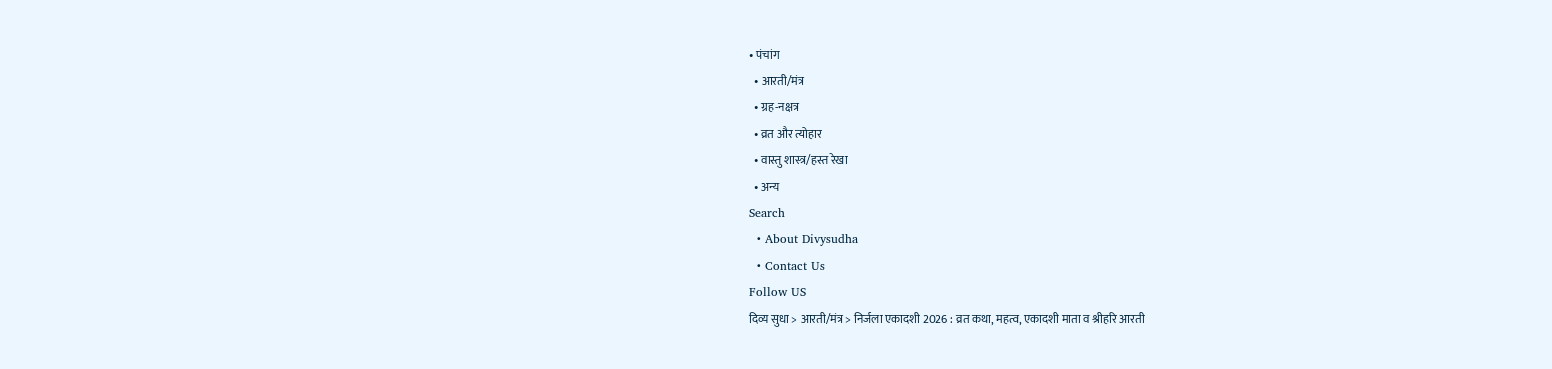• पंचांग
  • आरती/मंत्र
  • ग्रह-नक्षत्र
  • व्रत और त्योहार
  • वास्तु शास्त्र/हस्त रेखा
  • अन्य
Search
  • About Divysudha
  • Contact Us
Follow US
दिव्य सुधा > आरती/मंत्र > निर्जला एकादशी 2026 : व्रत कथा, महत्व, एकादशी माता व श्रीहरि आरती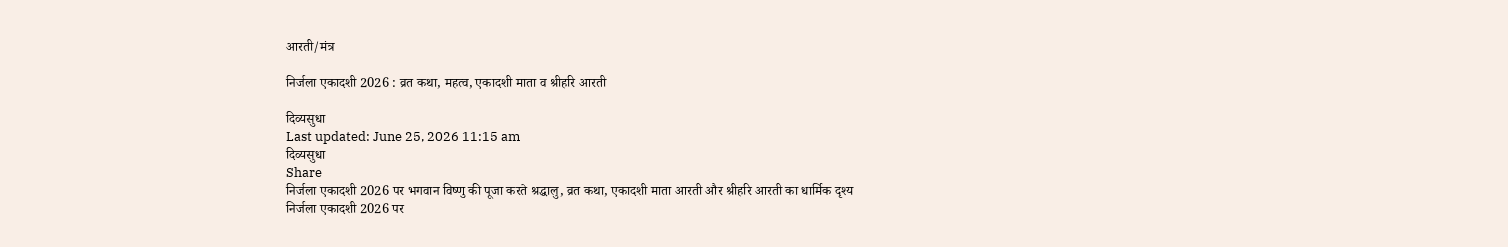आरती/मंत्र

निर्जला एकादशी 2026 : व्रत कथा, महत्व, एकादशी माता व श्रीहरि आरती

दिव्यसुधा
Last updated: June 25, 2026 11:15 am
दिव्यसुधा
Share
निर्जला एकादशी 2026 पर भगवान विष्णु की पूजा करते श्रद्धालु, व्रत कथा, एकादशी माता आरती और श्रीहरि आरती का धार्मिक दृश्य
निर्जला एकादशी 2026 पर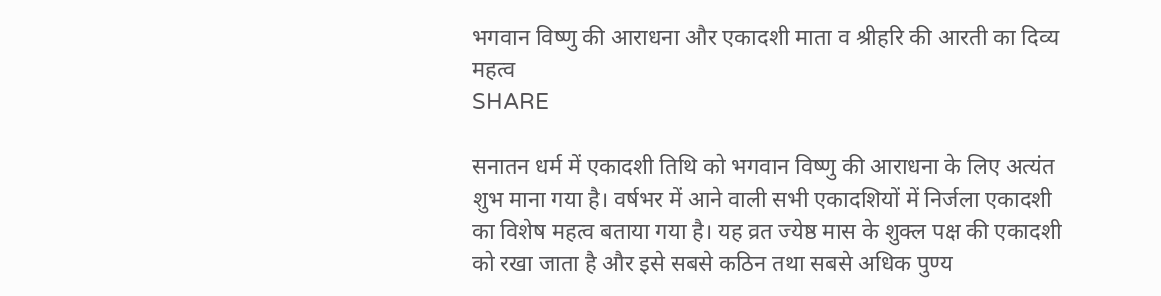भगवान विष्णु की आराधना और एकादशी माता व श्रीहरि की आरती का दिव्य महत्व
SHARE

सनातन धर्म में एकादशी तिथि को भगवान विष्णु की आराधना के लिए अत्यंत शुभ माना गया है। वर्षभर में आने वाली सभी एकादशियों में निर्जला एकादशी का विशेष महत्व बताया गया है। यह व्रत ज्येष्ठ मास के शुक्ल पक्ष की एकादशी को रखा जाता है और इसे सबसे कठिन तथा सबसे अधिक पुण्य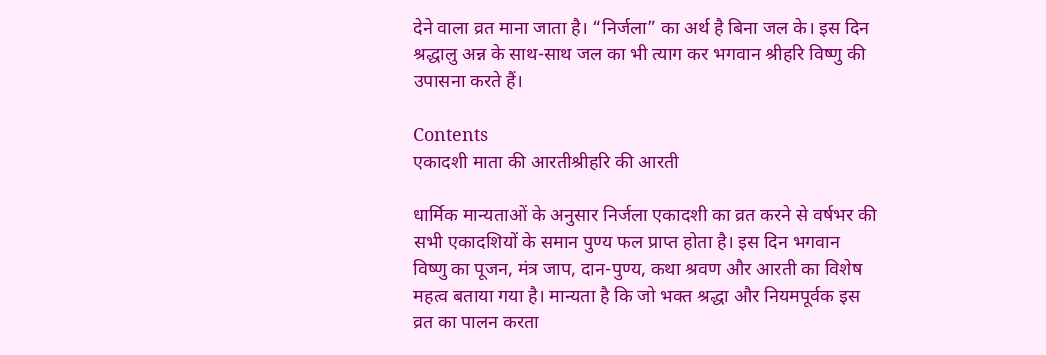देने वाला व्रत माना जाता है। “निर्जला” का अर्थ है बिना जल के। इस दिन श्रद्धालु अन्न के साथ-साथ जल का भी त्याग कर भगवान श्रीहरि विष्णु की उपासना करते हैं।

Contents
एकादशी माता की आरतीश्रीहरि की आरती

धार्मिक मान्यताओं के अनुसार निर्जला एकादशी का व्रत करने से वर्षभर की सभी एकादशियों के समान पुण्य फल प्राप्त होता है। इस दिन भगवान विष्णु का पूजन, मंत्र जाप, दान-पुण्य, कथा श्रवण और आरती का विशेष महत्व बताया गया है। मान्यता है कि जो भक्त श्रद्धा और नियमपूर्वक इस व्रत का पालन करता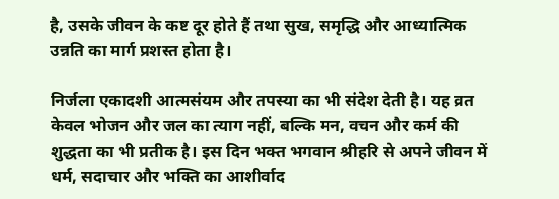है, उसके जीवन के कष्ट दूर होते हैं तथा सुख, समृद्धि और आध्यात्मिक उन्नति का मार्ग प्रशस्त होता है।

निर्जला एकादशी आत्मसंयम और तपस्या का भी संदेश देती है। यह व्रत केवल भोजन और जल का त्याग नहीं, बल्कि मन, वचन और कर्म की शुद्धता का भी प्रतीक है। इस दिन भक्त भगवान श्रीहरि से अपने जीवन में धर्म, सदाचार और भक्ति का आशीर्वाद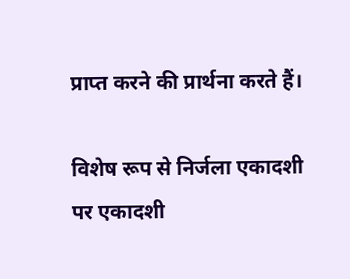प्राप्त करने की प्रार्थना करते हैं।

विशेष रूप से निर्जला एकादशी पर एकादशी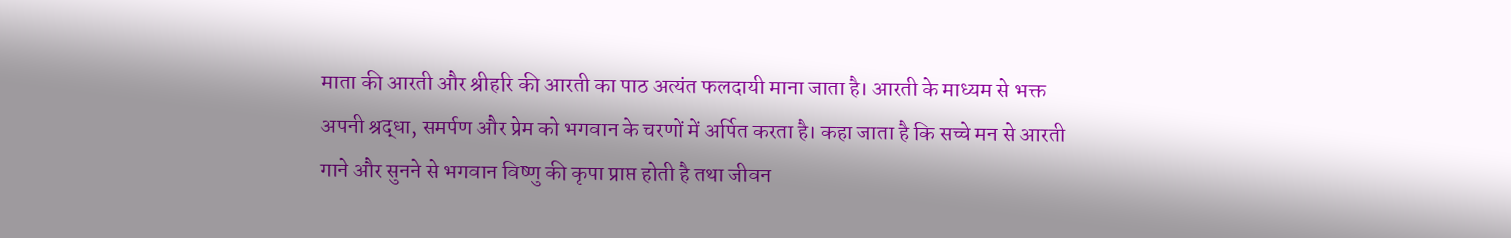माता की आरती और श्रीहरि की आरती का पाठ अत्यंत फलदायी माना जाता है। आरती के माध्यम से भक्त अपनी श्रद्धा, समर्पण और प्रेम को भगवान के चरणों में अर्पित करता है। कहा जाता है कि सच्चे मन से आरती गाने और सुनने से भगवान विष्णु की कृपा प्राप्त होती है तथा जीवन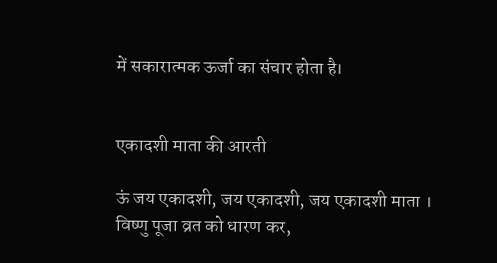में सकारात्मक ऊर्जा का संचार होता है।


एकादशी माता की आरती

ऊं जय एकादशी, जय एकादशी, जय एकादशी माता ।
विष्णु पूजा व्रत को धारण कर,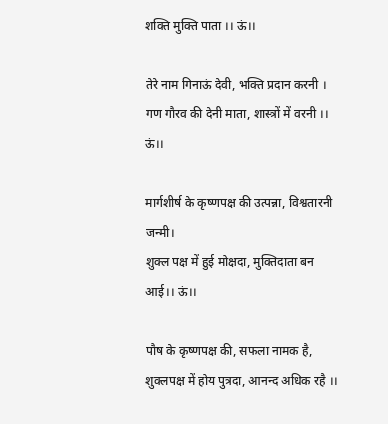शक्ति मुक्ति पाता ।। ऊं।।

तेरे नाम गिनाऊं देवी, भक्ति प्रदान करनी ।
गण गौरव की देनी माता, शास्त्रों में वरनी ।। ऊं।।

मार्गशीर्ष के कृष्णपक्ष की उत्पन्ना, विश्वतारनी जन्मी।
शुक्ल पक्ष में हुई मोक्षदा, मुक्तिदाता बन आई।। ऊं।।

पौष के कृष्णपक्ष की, सफला नामक है,
शुक्लपक्ष में होय पुत्रदा, आनन्द अधिक रहै ।।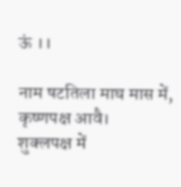ऊं ।।

नाम षटतिला माघ मास में, कृष्णपक्ष आवै।
शुक्लपक्ष में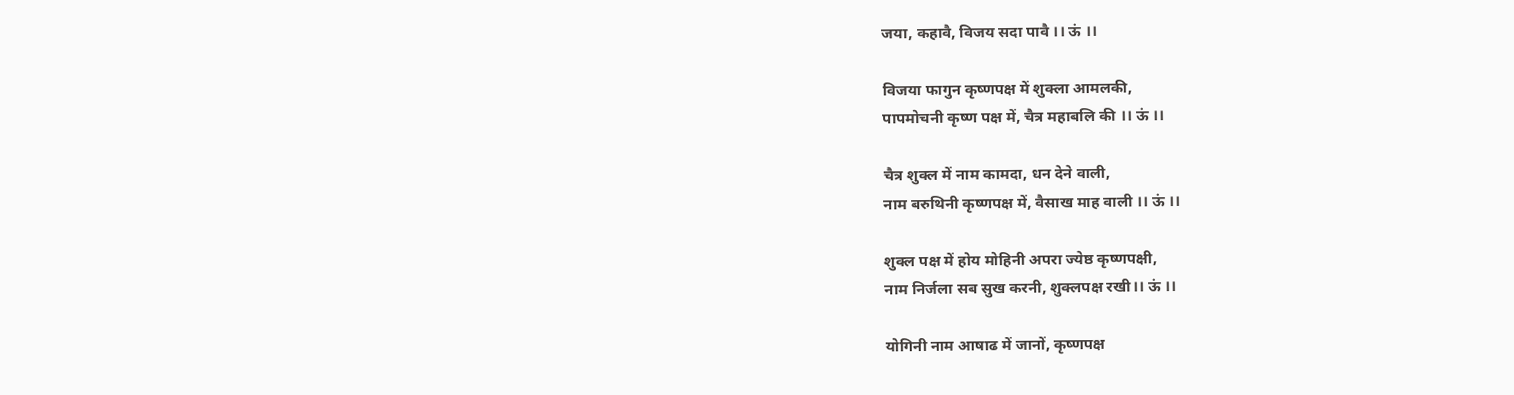जया, कहावै, विजय सदा पावै ।। ऊं ।।

विजया फागुन कृष्णपक्ष में शुक्ला आमलकी,
पापमोचनी कृष्ण पक्ष में, चैत्र महाबलि की ।। ऊं ।।

चैत्र शुक्ल में नाम कामदा, धन देने वाली,
नाम बरुथिनी कृष्णपक्ष में, वैसाख माह वाली ।। ऊं ।।

शुक्ल पक्ष में होय मोहिनी अपरा ज्येष्ठ कृष्णपक्षी,
नाम निर्जला सब सुख करनी, शुक्लपक्ष रखी।। ऊं ।।

योगिनी नाम आषाढ में जानों, कृष्णपक्ष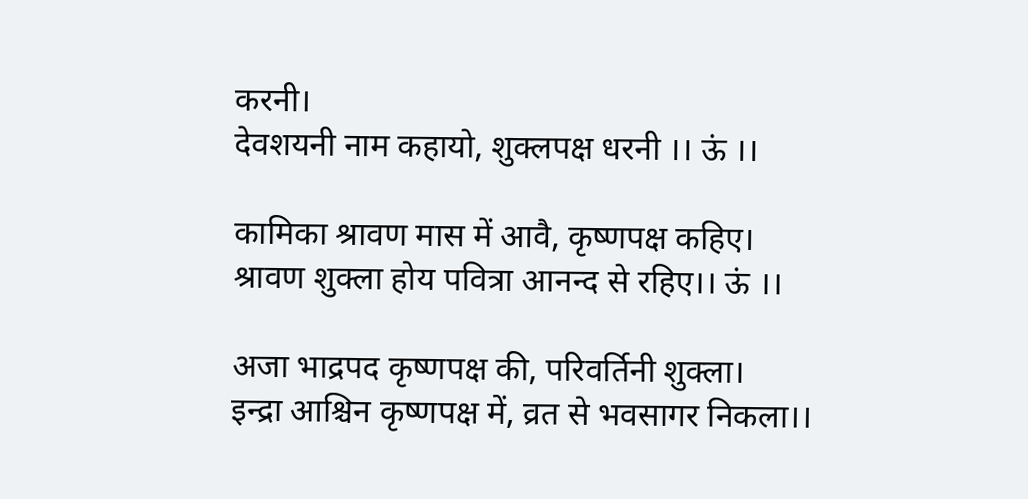करनी।
देवशयनी नाम कहायो, शुक्लपक्ष धरनी ।। ऊं ।।

कामिका श्रावण मास में आवै, कृष्णपक्ष कहिए।
श्रावण शुक्ला होय पवित्रा आनन्द से रहिए।। ऊं ।।

अजा भाद्रपद कृष्णपक्ष की, परिवर्तिनी शुक्ला।
इन्द्रा आश्चिन कृष्णपक्ष में, व्रत से भवसागर निकला।।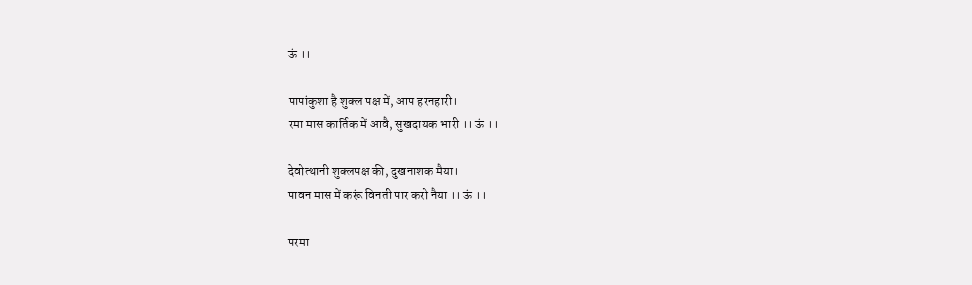ऊं ।।

पापांकुशा है शुक्ल पक्ष में, आप हरनहारी।
रमा मास कार्तिक में आवै, सुखदायक भारी ।। ऊं ।।

देवोत्थानी शुक्लपक्ष की, दुखनाशक मैया।
पावन मास में करूं विनती पार करो नैया ।। ऊं ।।

परमा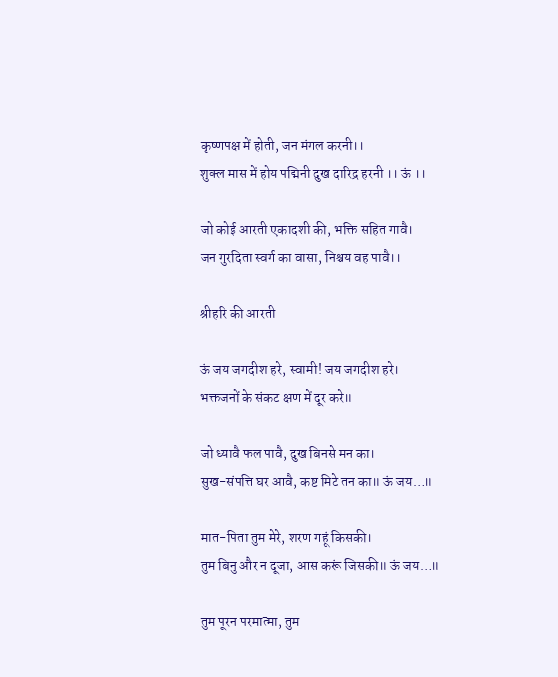कृष्णपक्ष में होती, जन मंगल करनी।।
शुक्ल मास में होय पद्मिनी दुख दारिद्र हरनी ।। ऊं ।।

जो कोई आरती एकादशी की, भक्ति सहित गावै।
जन गुरदिता स्वर्ग का वासा, निश्चय वह पावै।।

श्रीहरि की आरती

ऊं जय जगदीश हरे, स्वामी! जय जगदीश हरे।
भक्तजनों के संकट क्षण में दूर करे॥

जो ध्यावै फल पावै, दुख बिनसे मन का।
सुख-संपत्ति घर आवै, कष्ट मिटे तन का॥ ऊं जय…॥

मात-पिता तुम मेरे, शरण गहूं किसकी।
तुम बिनु और न दूजा, आस करूं जिसकी॥ ऊं जय…॥

तुम पूरन परमात्मा, तुम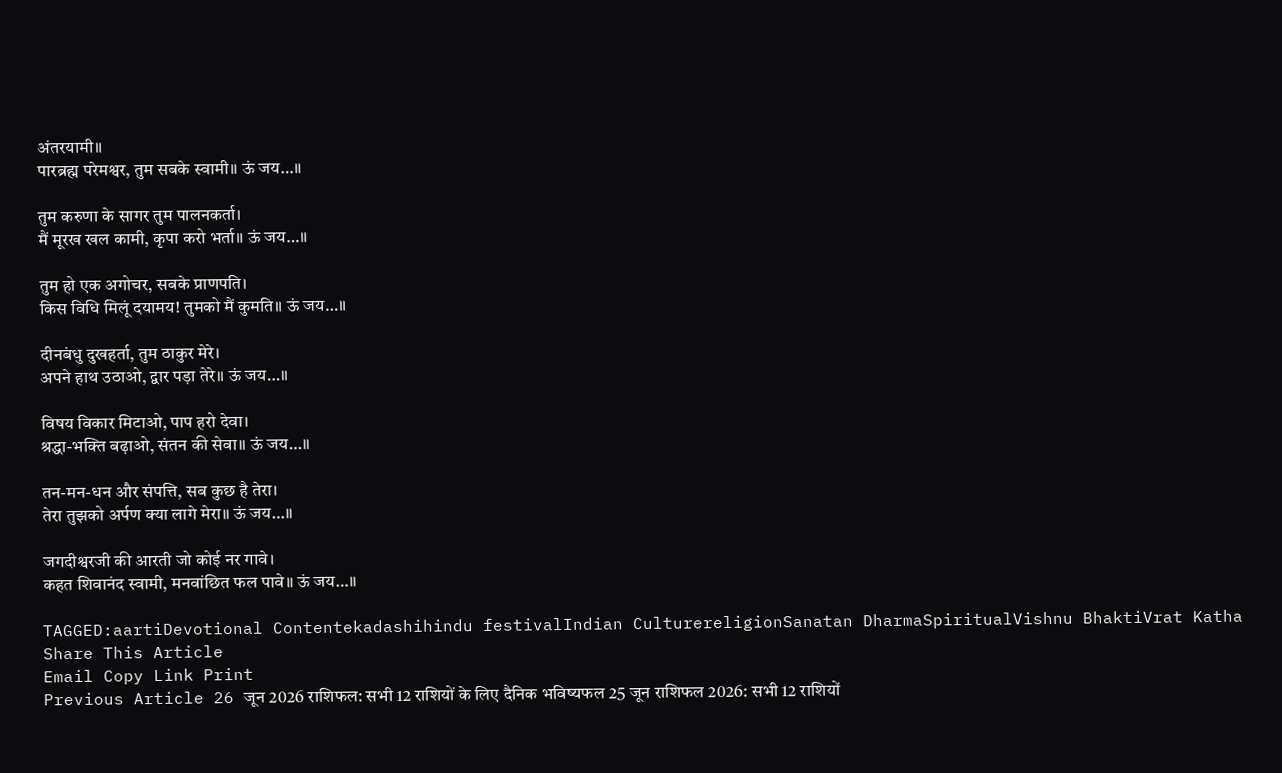अंतरयामी॥
पारब्रह्म परेमश्वर, तुम सबके स्वामी॥ ऊं जय…॥

तुम करुणा के सागर तुम पालनकर्ता।
मैं मूरख खल कामी, कृपा करो भर्ता॥ ऊं जय…॥

तुम हो एक अगोचर, सबके प्राणपति।
किस विधि मिलूं दयामय! तुमको मैं कुमति॥ ऊं जय…॥

दीनबंधु दुखहर्ता, तुम ठाकुर मेरे।
अपने हाथ उठाओ, द्वार पड़ा तेरे॥ ऊं जय…॥

विषय विकार मिटाओ, पाप हरो देवा।
श्रद्धा-भक्ति बढ़ाओ, संतन की सेवा॥ ऊं जय…॥

तन-मन-धन और संपत्ति, सब कुछ है तेरा।
तेरा तुझको अर्पण क्या लागे मेरा॥ ऊं जय…॥

जगदीश्वरजी की आरती जो कोई नर गावे।
कहत शिवानंद स्वामी, मनवांछित फल पावे॥ ऊं जय…॥

TAGGED:aartiDevotional Contentekadashihindu festivalIndian CulturereligionSanatan DharmaSpiritualVishnu BhaktiVrat Katha
Share This Article
Email Copy Link Print
Previous Article 26 जून 2026 राशिफल: सभी 12 राशियों के लिए दैनिक भविष्यफल 25 जून राशिफल 2026: सभी 12 राशियों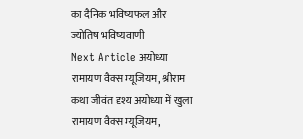का दैनिक भविष्यफल और ज्योतिष भविष्यवाणी
Next Article अयोध्या रामायण वैक्स म्यूजियम, श्रीराम कथा जीवंत दृश्य अयोध्या में खुला रामायण वैक्स म्यूजियम,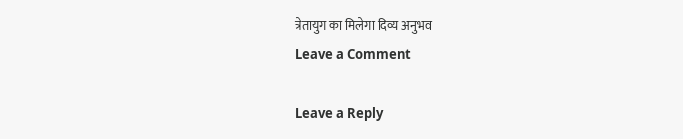त्रेतायुग का मिलेगा दिव्य अनुभव
Leave a Comment

Leave a Reply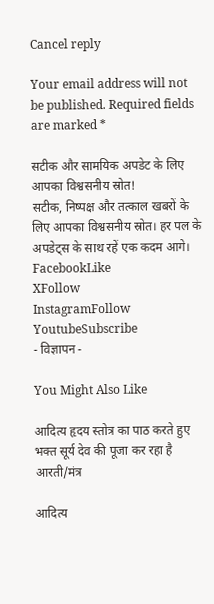Cancel reply

Your email address will not be published. Required fields are marked *

सटीक और सामयिक अपडेट के लिए आपका विश्वसनीय स्रोत!
सटीक, निष्पक्ष और तत्काल खबरों के लिए आपका विश्वसनीय स्रोत। हर पल के अपडेट्स के साथ रहें एक कदम आगे।
FacebookLike
XFollow
InstagramFollow
YoutubeSubscribe
- विज्ञापन -

You Might Also Like

आदित्य हृदय स्तोत्र का पाठ करते हुए भक्त सूर्य देव की पूजा कर रहा है
आरती/मंत्र

आदित्य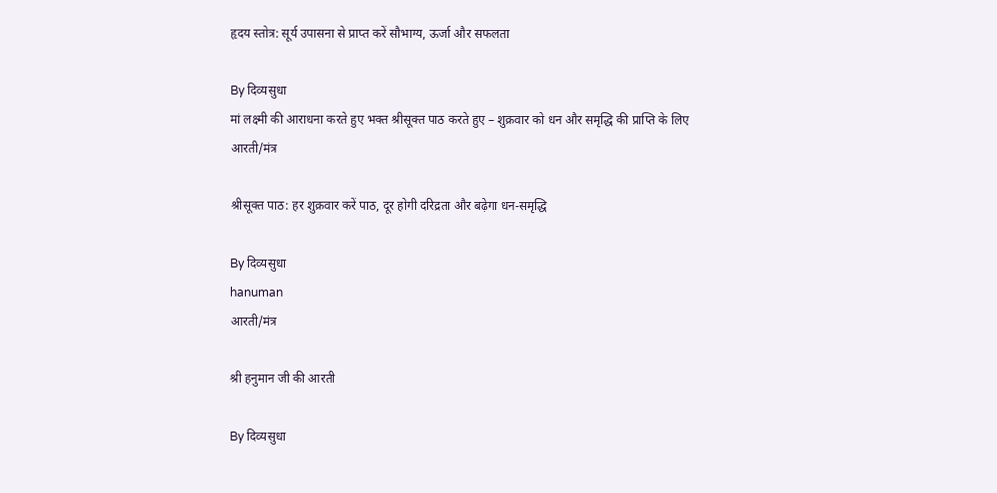हृदय स्तोत्र: सूर्य उपासना से प्राप्त करें सौभाग्य, ऊर्जा और सफलता

By दिव्यसुधा
मां लक्ष्मी की आराधना करते हुए भक्त श्रीसूक्त पाठ करते हुए – शुक्रवार को धन और समृद्धि की प्राप्ति के लिए
आरती/मंत्र

श्रीसूक्त पाठ: हर शुक्रवार करें पाठ, दूर होगी दरिद्रता और बढ़ेगा धन-समृद्धि

By दिव्यसुधा
hanuman
आरती/मंत्र

श्री हनुमान जी की आरती

By दिव्यसुधा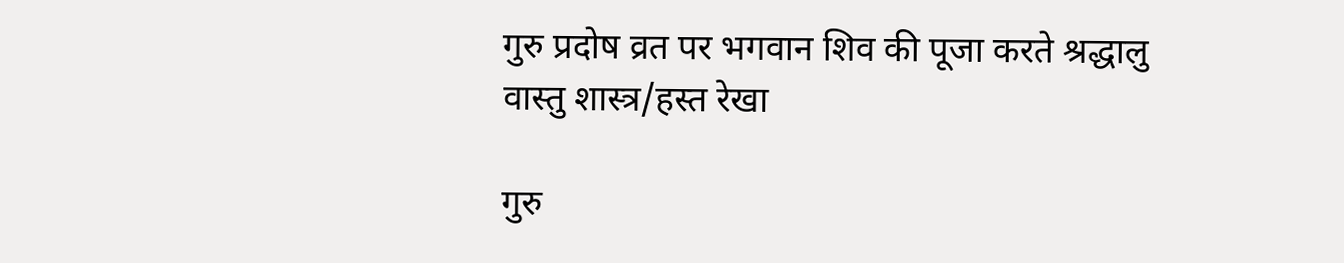गुरु प्रदोष व्रत पर भगवान शिव की पूजा करते श्रद्धालु
वास्तु शास्त्र/हस्त रेखा

गुरु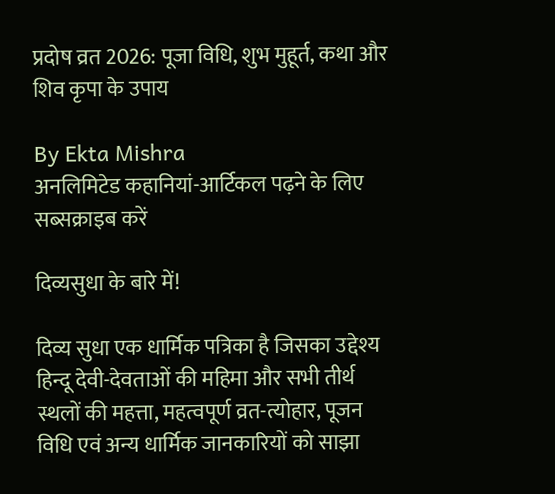प्रदोष व्रत 2026: पूजा विधि, शुभ मुहूर्त, कथा और शिव कृपा के उपाय

By Ekta Mishra
अनलिमिटेड कहानियां-आर्टिकल पढ़ने के लिए सब्सक्राइब करें

दिव्यसुधा के बारे में!

दिव्य सुधा एक धार्मिक पत्रिका है जिसका उद्देश्य हिन्दू देवी-देवताओं की महिमा और सभी तीर्थ स्थलों की महत्ता, महत्वपूर्ण व्रत-त्योहार, पूजन विधि एवं अन्य धार्मिक जानकारियों को साझा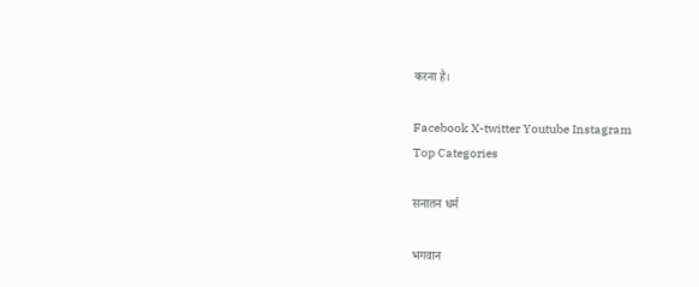करना है।

Facebook X-twitter Youtube Instagram
Top Categories

सनातन धर्म

भगवान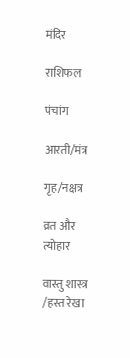मंदिर

राशिफल

पंचांग

आरती/मंत्र

गृह/नक्षत्र

व्रत और त्योहार

वास्तु शास्त्र /हस्त रेखा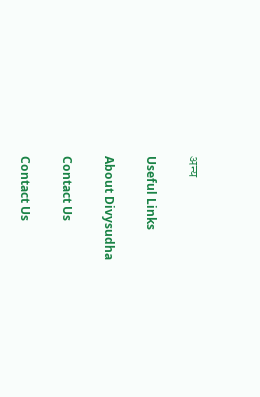अन्य

Useful Links

About Divysudha

Contact Us

Contact Us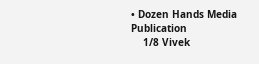• Dozen Hands Media Publication
    1/8 Vivek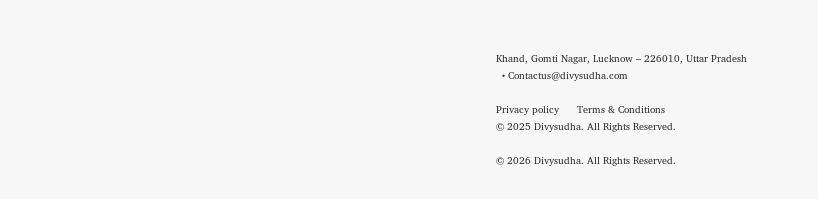Khand, Gomti Nagar, Lucknow – 226010, Uttar Pradesh
  • Contactus@divysudha.com

Privacy policy      Terms & Conditions
© 2025 Divysudha. All Rights Reserved.

© 2026 Divysudha. All Rights Reserved.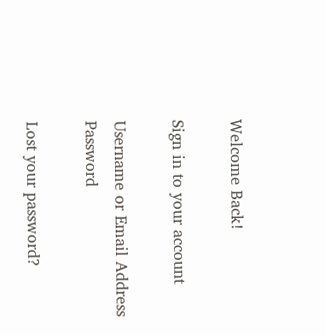Welcome Back!

Sign in to your account

Username or Email Address
Password

Lost your password?